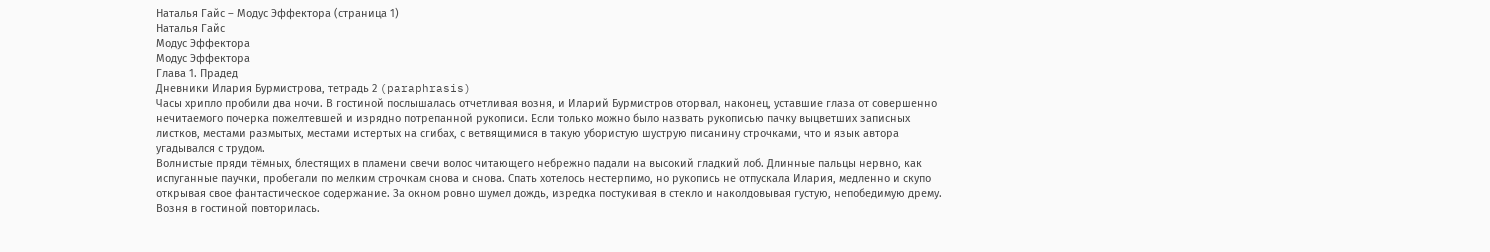Наталья Гайс – Модус Эффектора (страница 1)
Наталья Гайс
Модус Эффектора
Модус Эффектора
Глава 1. Прадед
Дневники Илария Бурмистрова, тетрадь 2 (paraphrasis)
Часы хрипло пробили два ночи. В гостиной послышалась отчетливая возня, и Иларий Бурмистров оторвал, наконец, уставшие глаза от совершенно нечитаемого почерка пожелтевшей и изрядно потрепанной рукописи. Если только можно было назвать рукописью пачку выцветших записных листков, местами размытых, местами истертых на сгибах, с ветвящимися в такую убористую шуструю писанину строчками, что и язык автора угадывался с трудом.
Волнистые пряди тёмных, блестящих в пламени свечи волос читающего небрежно падали на высокий гладкий лоб. Длинные пальцы нервно, как испуганные паучки, пробегали по мелким строчкам снова и снова. Спать хотелось нестерпимо, но рукопись не отпускала Илария, медленно и скупо открывая свое фантастическое содержание. За окном ровно шумел дождь, изредка постукивая в стекло и наколдовывая густую, непобедимую дрему.
Возня в гостиной повторилась.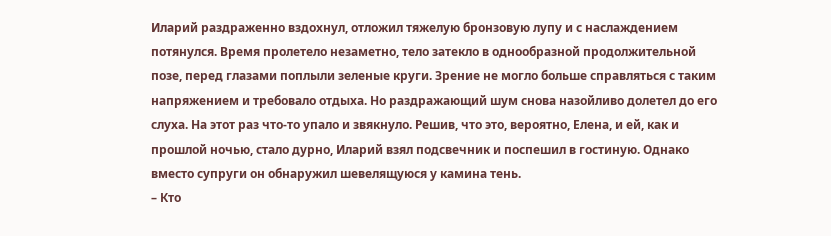Иларий раздраженно вздохнул, отложил тяжелую бронзовую лупу и с наслаждением потянулся. Время пролетело незаметно, тело затекло в однообразной продолжительной позе, перед глазами поплыли зеленые круги. Зрение не могло больше справляться с таким напряжением и требовало отдыха. Но раздражающий шум снова назойливо долетел до его слуха. На этот раз что-то упало и звякнуло. Решив, что это, вероятно, Елена, и ей, как и прошлой ночью, стало дурно, Иларий взял подсвечник и поспешил в гостиную. Однако вместо супруги он обнаружил шевелящуюся у камина тень.
– Кто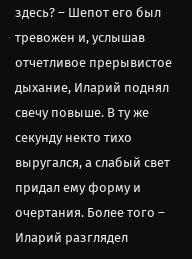здесь? – Шепот его был тревожен и, услышав отчетливое прерывистое дыхание, Иларий поднял свечу повыше. В ту же секунду некто тихо выругался, а слабый свет придал ему форму и очертания. Более того – Иларий разглядел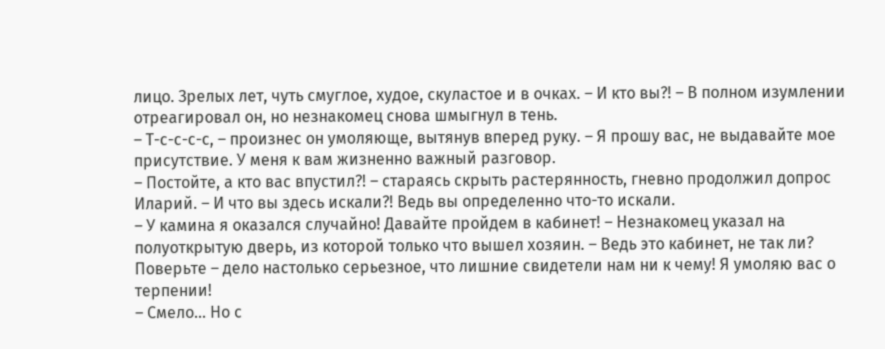лицо. Зрелых лет, чуть смуглое, худое, скуластое и в очках. – И кто вы?! – В полном изумлении отреагировал он, но незнакомец снова шмыгнул в тень.
– Т-с-с-с-с, – произнес он умоляюще, вытянув вперед руку. – Я прошу вас, не выдавайте мое присутствие. У меня к вам жизненно важный разговор.
– Постойте, а кто вас впустил?! – стараясь скрыть растерянность, гневно продолжил допрос Иларий. – И что вы здесь искали?! Ведь вы определенно что-то искали.
– У камина я оказался случайно! Давайте пройдем в кабинет! – Незнакомец указал на полуоткрытую дверь, из которой только что вышел хозяин. – Ведь это кабинет, не так ли? Поверьте – дело настолько серьезное, что лишние свидетели нам ни к чему! Я умоляю вас о терпении!
– Смело… Но с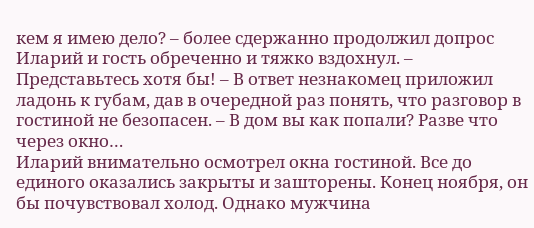кем я имею дело? – более сдержанно продолжил допрос Иларий и гость обреченно и тяжко вздохнул. – Представьтесь хотя бы! – В ответ незнакомец приложил ладонь к губам, дав в очередной раз понять, что разговор в гостиной не безопасен. – В дом вы как попали? Разве что через окно…
Иларий внимательно осмотрел окна гостиной. Все до единого оказались закрыты и зашторены. Конец ноября, он бы почувствовал холод. Однако мужчина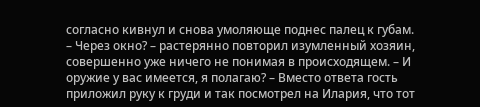согласно кивнул и снова умоляюще поднес палец к губам.
– Через окно? – растерянно повторил изумленный хозяин, совершенно уже ничего не понимая в происходящем. – И оружие у вас имеется, я полагаю? – Вместо ответа гость приложил руку к груди и так посмотрел на Илария, что тот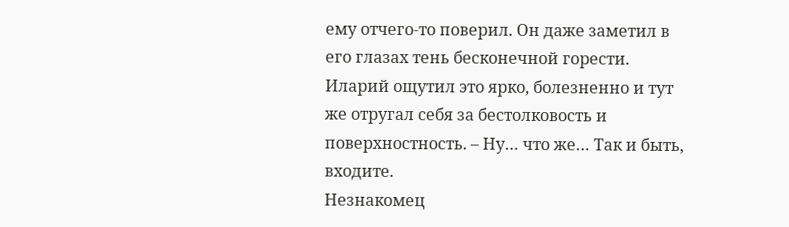ему отчего-то поверил. Он даже заметил в его глазах тень бесконечной горести. Иларий ощутил это ярко, болезненно и тут же отругал себя за бестолковость и поверхностность. – Ну… что же… Так и быть, входите.
Незнакомец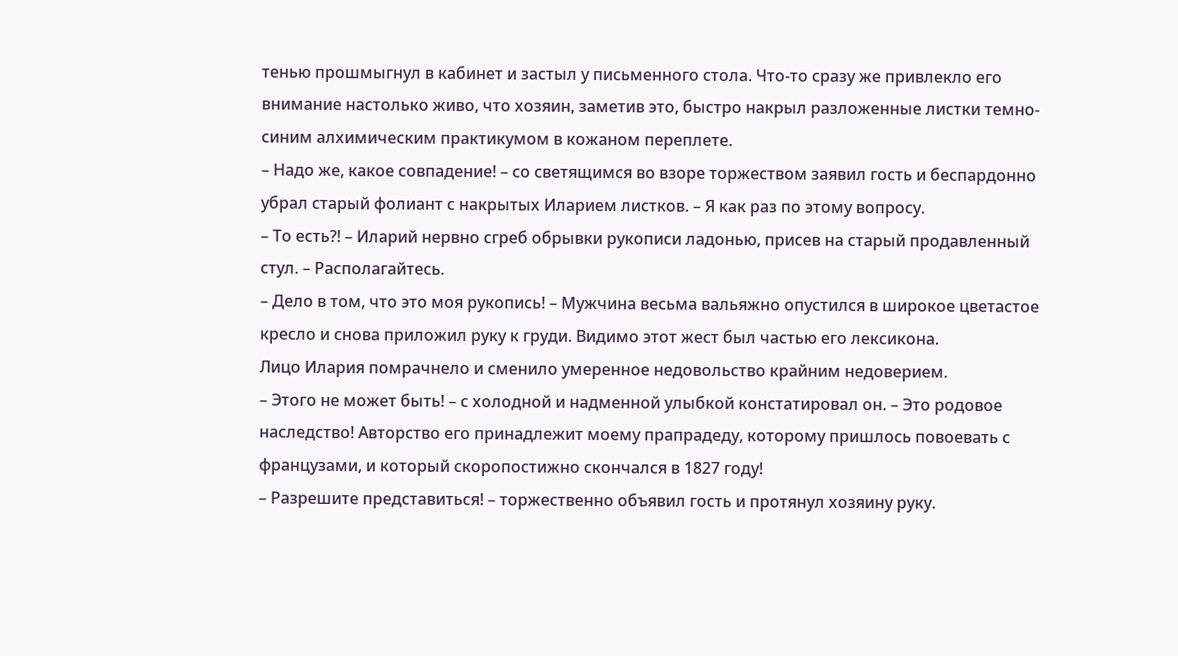тенью прошмыгнул в кабинет и застыл у письменного стола. Что-то сразу же привлекло его внимание настолько живо, что хозяин, заметив это, быстро накрыл разложенные листки темно-синим алхимическим практикумом в кожаном переплете.
– Надо же, какое совпадение! – со светящимся во взоре торжеством заявил гость и беспардонно убрал старый фолиант с накрытых Иларием листков. – Я как раз по этому вопросу.
– То есть?! – Иларий нервно сгреб обрывки рукописи ладонью, присев на старый продавленный стул. – Располагайтесь.
– Дело в том, что это моя рукопись! – Мужчина весьма вальяжно опустился в широкое цветастое кресло и снова приложил руку к груди. Видимо этот жест был частью его лексикона.
Лицо Илария помрачнело и сменило умеренное недовольство крайним недоверием.
– Этого не может быть! – с холодной и надменной улыбкой констатировал он. – Это родовое наследство! Авторство его принадлежит моему прапрадеду, которому пришлось повоевать с французами, и который скоропостижно скончался в 1827 году!
– Разрешите представиться! – торжественно объявил гость и протянул хозяину руку.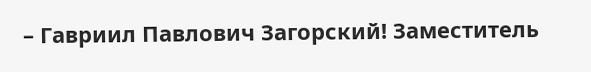– Гавриил Павлович Загорский! Заместитель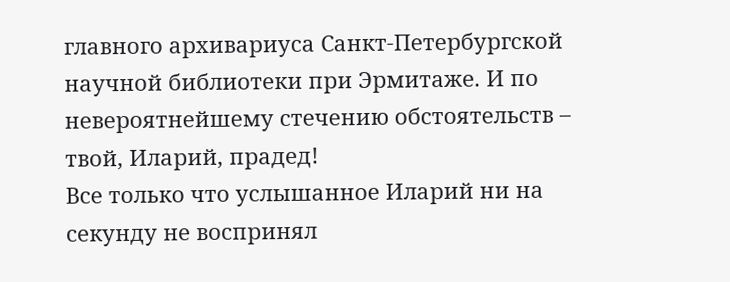главного архивариуса Санкт-Петербургской научной библиотеки при Эрмитаже. И по невероятнейшему стечению обстоятельств – твой, Иларий, прадед!
Все только что услышанное Иларий ни на секунду не воспринял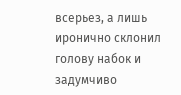всерьез, а лишь иронично склонил голову набок и задумчиво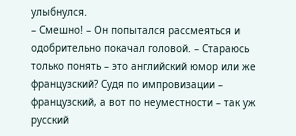улыбнулся.
– Смешно! – Он попытался рассмеяться и одобрительно покачал головой. – Стараюсь только понять – это английский юмор или же французский? Судя по импровизации – французский, а вот по неуместности – так уж русский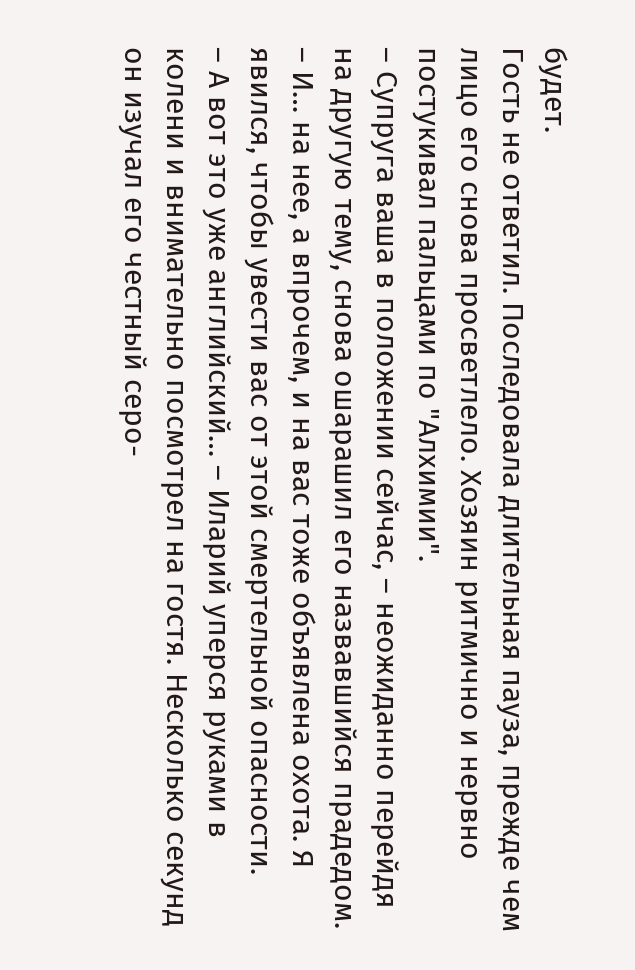будет.
Гость не ответил. Последовала длительная пауза, прежде чем лицо его снова просветлело. Хозяин ритмично и нервно постукивал пальцами по "Алхимии".
– Супруга ваша в положении сейчас, – неожиданно перейдя на другую тему, снова ошарашил его назвавшийся прадедом. – И… на нее, а впрочем, и на вас тоже объявлена охота. Я явился, чтобы увести вас от этой смертельной опасности.
– А вот это уже английский… – Иларий уперся руками в колени и внимательно посмотрел на гостя. Несколько секунд он изучал его честный серо-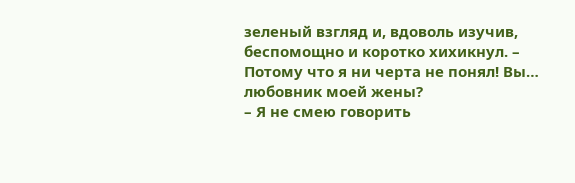зеленый взгляд и, вдоволь изучив, беспомощно и коротко хихикнул. – Потому что я ни черта не понял! Вы… любовник моей жены?
– Я не смею говорить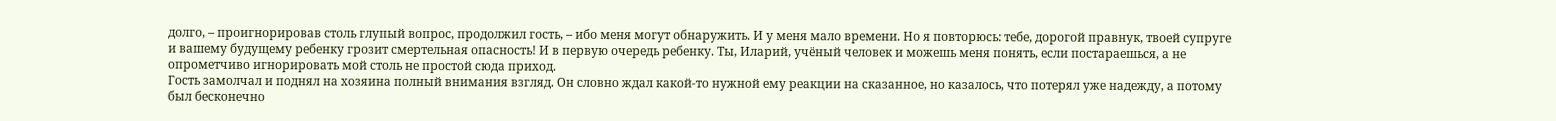долго, – проигнорировав столь глупый вопрос, продолжил гость, – ибо меня могут обнаружить. И у меня мало времени. Но я повторюсь: тебе, дорогой правнук, твоей супруге и вашему будущему ребенку грозит смертельная опасность! И в первую очередь ребенку. Ты, Иларий, учёный человек и можешь меня понять, если постараешься, а не опрометчиво игнорировать мой столь не простой сюда приход.
Гость замолчал и поднял на хозяина полный внимания взгляд. Он словно ждал какой-то нужной ему реакции на сказанное, но казалось, что потерял уже надежду, а потому был бесконечно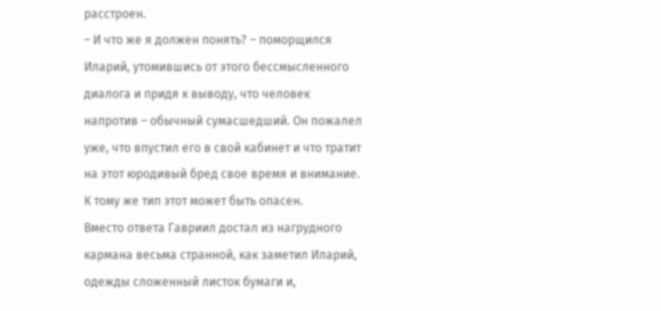расстроен.
– И что же я должен понять? – поморщился Иларий, утомившись от этого бессмысленного диалога и придя к выводу, что человек напротив – обычный сумасшедший. Он пожалел уже, что впустил его в свой кабинет и что тратит на этот юродивый бред свое время и внимание. К тому же тип этот может быть опасен.
Вместо ответа Гавриил достал из нагрудного кармана весьма странной, как заметил Иларий, одежды сложенный листок бумаги и,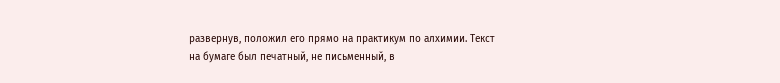развернув, положил его прямо на практикум по алхимии. Текст на бумаге был печатный, не письменный, в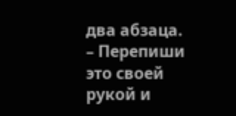два абзаца.
– Перепиши это своей рукой и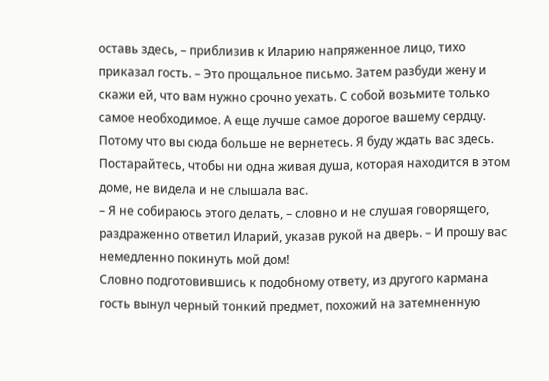оставь здесь, – приблизив к Иларию напряженное лицо, тихо приказал гость. – Это прощальное письмо. Затем разбуди жену и скажи ей, что вам нужно срочно уехать. С собой возьмите только самое необходимое. А еще лучше самое дорогое вашему сердцу. Потому что вы сюда больше не вернетесь. Я буду ждать вас здесь. Постарайтесь, чтобы ни одна живая душа, которая находится в этом доме, не видела и не слышала вас.
– Я не собираюсь этого делать, – словно и не слушая говорящего, раздраженно ответил Иларий, указав рукой на дверь. – И прошу вас немедленно покинуть мой дом!
Словно подготовившись к подобному ответу, из другого кармана гость вынул черный тонкий предмет, похожий на затемненную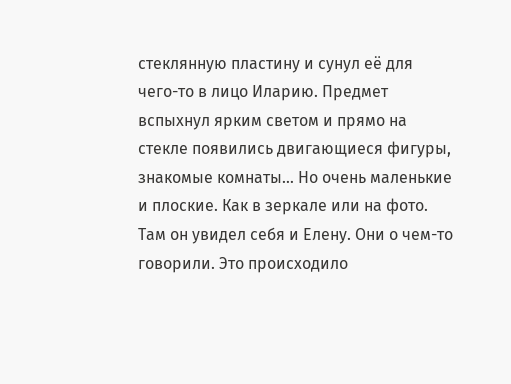стеклянную пластину и сунул её для чего-то в лицо Иларию. Предмет вспыхнул ярким светом и прямо на стекле появились двигающиеся фигуры, знакомые комнаты… Но очень маленькие и плоские. Как в зеркале или на фото. Там он увидел себя и Елену. Они о чем-то говорили. Это происходило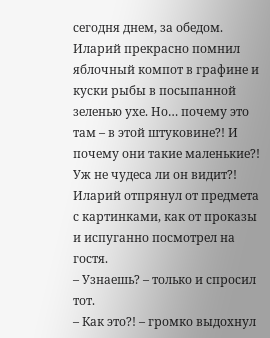сегодня днем, за обедом. Иларий прекрасно помнил яблочный компот в графине и куски рыбы в посыпанной зеленью ухе. Но… почему это там – в этой штуковине?! И почему они такие маленькие?! Уж не чудеса ли он видит?!
Иларий отпрянул от предмета с картинками, как от проказы и испуганно посмотрел на гостя.
– Узнаешь? – только и спросил тот.
– Как это?! – громко выдохнул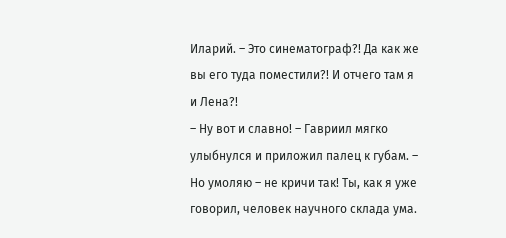Иларий. – Это синематограф?! Да как же вы его туда поместили?! И отчего там я и Лена?!
– Ну вот и славно! – Гавриил мягко улыбнулся и приложил палец к губам. – Но умоляю – не кричи так! Ты, как я уже говорил, человек научного склада ума.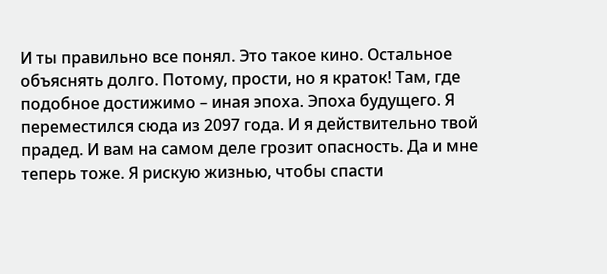И ты правильно все понял. Это такое кино. Остальное объяснять долго. Потому, прости, но я краток! Там, где подобное достижимо – иная эпоха. Эпоха будущего. Я переместился сюда из 2097 года. И я действительно твой прадед. И вам на самом деле грозит опасность. Да и мне теперь тоже. Я рискую жизнью, чтобы спасти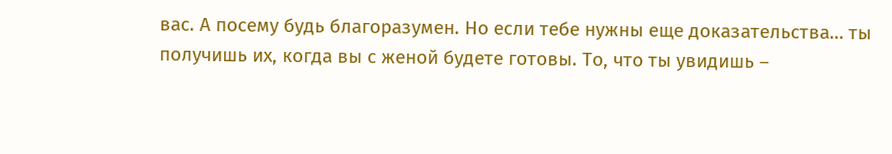вас. А посему будь благоразумен. Но если тебе нужны еще доказательства… ты получишь их, когда вы с женой будете готовы. То, что ты увидишь –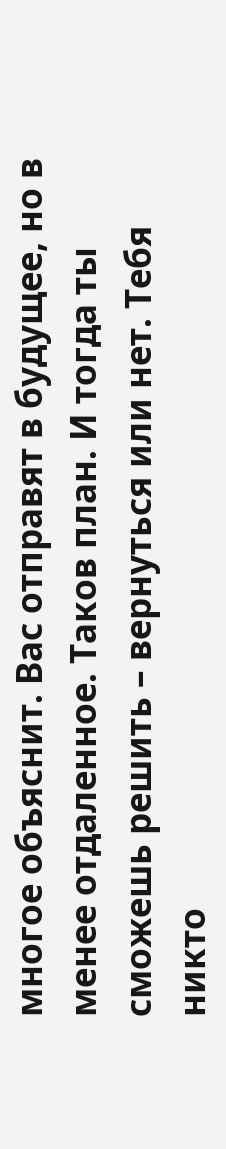многое объяснит. Вас отправят в будущее, но в менее отдаленное. Таков план. И тогда ты сможешь решить – вернуться или нет. Тебя никто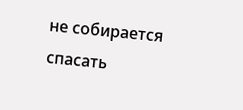не собирается спасать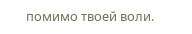помимо твоей воли.